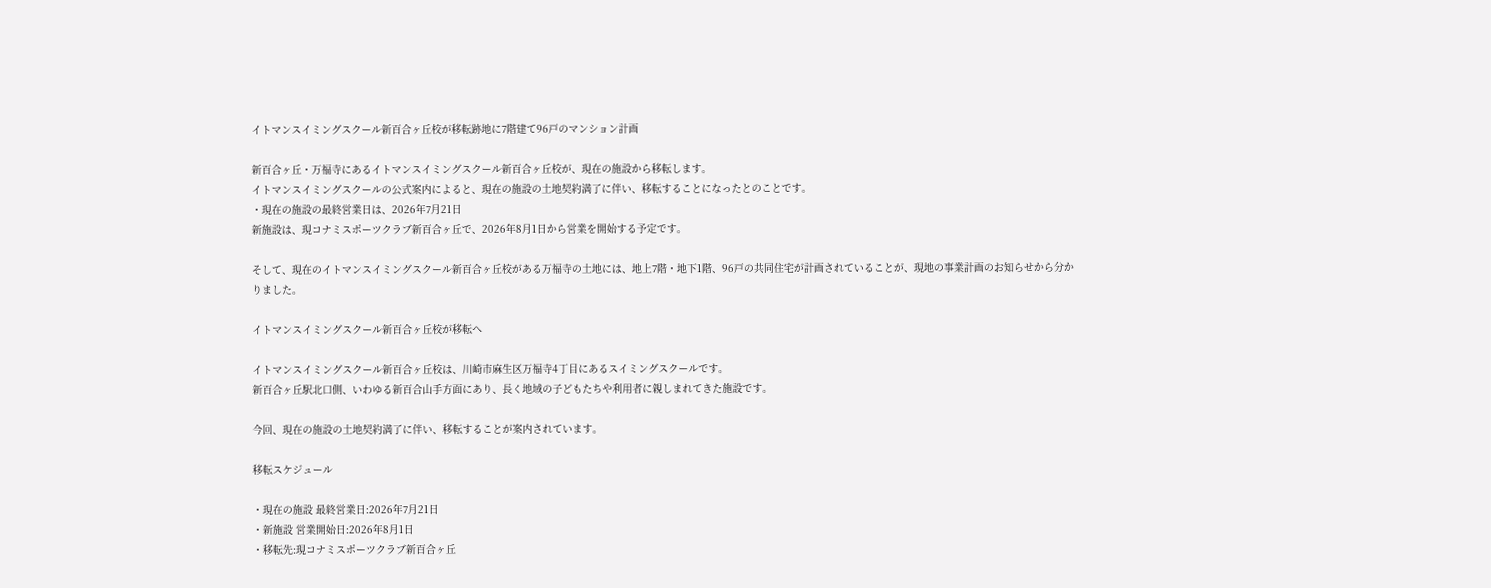イトマンスイミングスクール新百合ヶ丘校が移転跡地に7階建て96戸のマンション計画

新百合ヶ丘・万福寺にあるイトマンスイミングスクール新百合ヶ丘校が、現在の施設から移転します。
イトマンスイミングスクールの公式案内によると、現在の施設の土地契約満了に伴い、移転することになったとのことです。
・現在の施設の最終営業日は、2026年7月21日
新施設は、現コナミスポーツクラブ新百合ヶ丘で、2026年8月1日から営業を開始する予定です。

そして、現在のイトマンスイミングスクール新百合ヶ丘校がある万福寺の土地には、地上7階・地下1階、96戸の共同住宅が計画されていることが、現地の事業計画のお知らせから分かりました。

イトマンスイミングスクール新百合ヶ丘校が移転へ

イトマンスイミングスクール新百合ヶ丘校は、川崎市麻生区万福寺4丁目にあるスイミングスクールです。
新百合ヶ丘駅北口側、いわゆる新百合山手方面にあり、長く地域の子どもたちや利用者に親しまれてきた施設です。

今回、現在の施設の土地契約満了に伴い、移転することが案内されています。

移転スケジュール

・現在の施設 最終営業日:2026年7月21日
・新施設 営業開始日:2026年8月1日
・移転先:現コナミスポーツクラブ新百合ヶ丘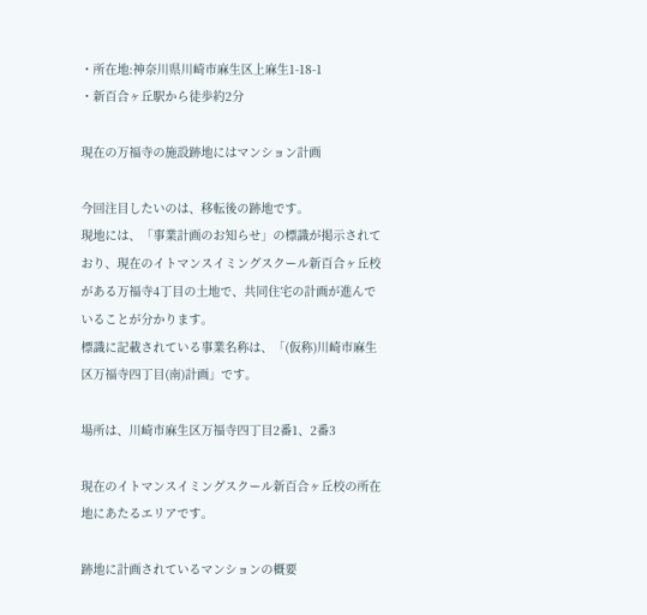・所在地:神奈川県川崎市麻生区上麻生1-18-1
・新百合ヶ丘駅から徒歩約2分

現在の万福寺の施設跡地にはマンション計画

今回注目したいのは、移転後の跡地です。
現地には、「事業計画のお知らせ」の標識が掲示されており、現在のイトマンスイミングスクール新百合ヶ丘校がある万福寺4丁目の土地で、共同住宅の計画が進んでいることが分かります。
標識に記載されている事業名称は、「(仮称)川崎市麻生区万福寺四丁目(南)計画」です。

場所は、川崎市麻生区万福寺四丁目2番1、2番3

現在のイトマンスイミングスクール新百合ヶ丘校の所在地にあたるエリアです。

跡地に計画されているマンションの概要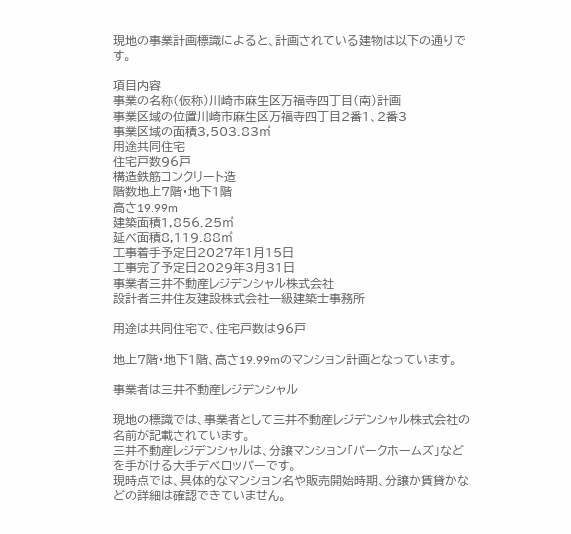現地の事業計画標識によると、計画されている建物は以下の通りです。

項目内容
事業の名称(仮称)川崎市麻生区万福寺四丁目(南)計画
事業区域の位置川崎市麻生区万福寺四丁目2番1、2番3
事業区域の面積3,503.83㎡
用途共同住宅
住宅戸数96戸
構造鉄筋コンクリート造
階数地上7階・地下1階
高さ19.99m
建築面積1,856.25㎡
延べ面積8,119.88㎡
工事着手予定日2027年1月15日
工事完了予定日2029年3月31日
事業者三井不動産レジデンシャル株式会社
設計者三井住友建設株式会社一級建築士事務所

用途は共同住宅で、住宅戸数は96戸

地上7階・地下1階、高さ19.99mのマンション計画となっています。

事業者は三井不動産レジデンシャル

現地の標識では、事業者として三井不動産レジデンシャル株式会社の名前が記載されています。
三井不動産レジデンシャルは、分譲マンション「パークホームズ」などを手がける大手デベロッパーです。
現時点では、具体的なマンション名や販売開始時期、分譲か賃貸かなどの詳細は確認できていません。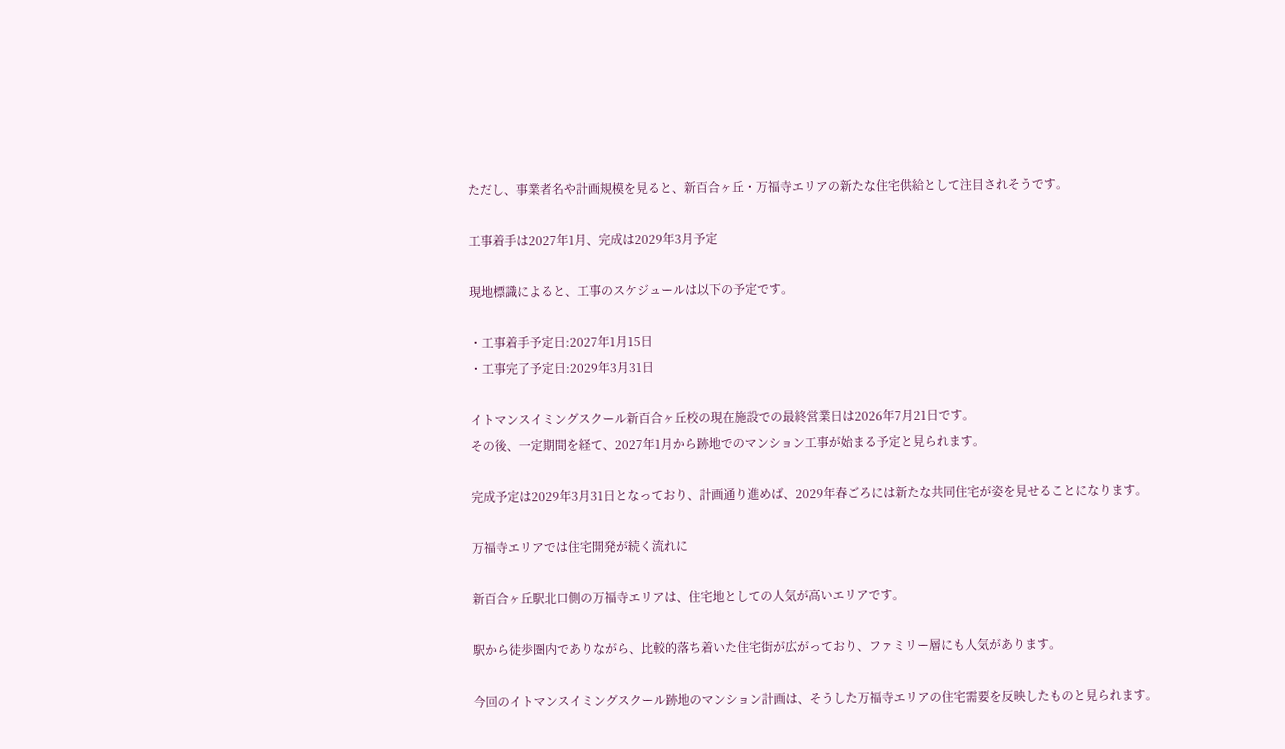ただし、事業者名や計画規模を見ると、新百合ヶ丘・万福寺エリアの新たな住宅供給として注目されそうです。

工事着手は2027年1月、完成は2029年3月予定

現地標識によると、工事のスケジュールは以下の予定です。

・工事着手予定日:2027年1月15日
・工事完了予定日:2029年3月31日

イトマンスイミングスクール新百合ヶ丘校の現在施設での最終営業日は2026年7月21日です。
その後、一定期間を経て、2027年1月から跡地でのマンション工事が始まる予定と見られます。

完成予定は2029年3月31日となっており、計画通り進めば、2029年春ごろには新たな共同住宅が姿を見せることになります。

万福寺エリアでは住宅開発が続く流れに

新百合ヶ丘駅北口側の万福寺エリアは、住宅地としての人気が高いエリアです。

駅から徒歩圏内でありながら、比較的落ち着いた住宅街が広がっており、ファミリー層にも人気があります。

今回のイトマンスイミングスクール跡地のマンション計画は、そうした万福寺エリアの住宅需要を反映したものと見られます。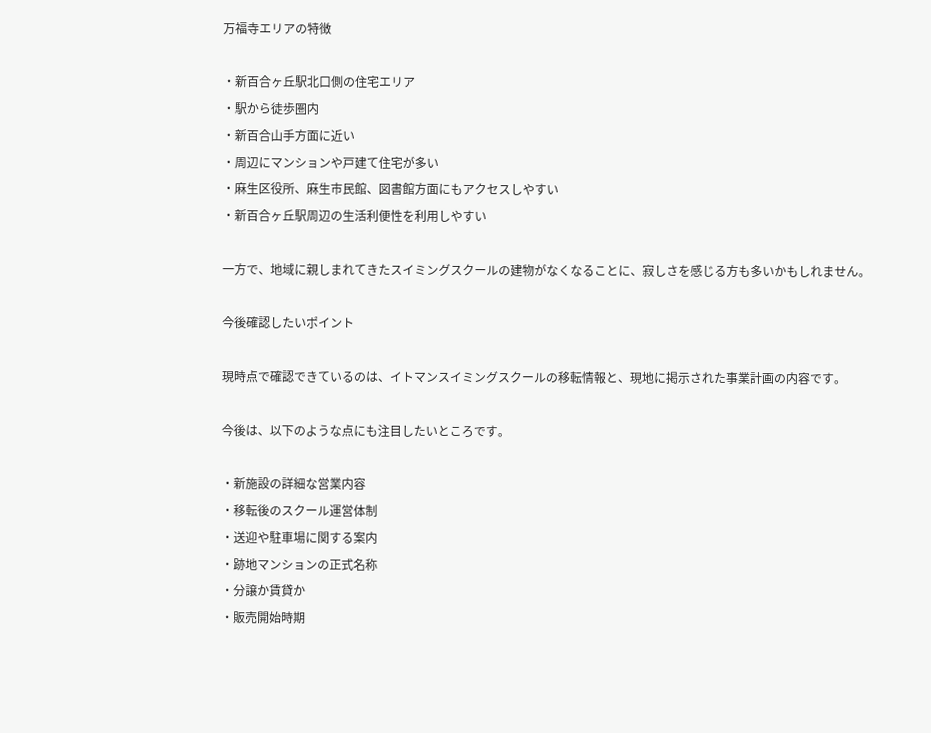万福寺エリアの特徴

・新百合ヶ丘駅北口側の住宅エリア
・駅から徒歩圏内
・新百合山手方面に近い
・周辺にマンションや戸建て住宅が多い
・麻生区役所、麻生市民館、図書館方面にもアクセスしやすい
・新百合ヶ丘駅周辺の生活利便性を利用しやすい

一方で、地域に親しまれてきたスイミングスクールの建物がなくなることに、寂しさを感じる方も多いかもしれません。

今後確認したいポイント

現時点で確認できているのは、イトマンスイミングスクールの移転情報と、現地に掲示された事業計画の内容です。

今後は、以下のような点にも注目したいところです。

・新施設の詳細な営業内容
・移転後のスクール運営体制
・送迎や駐車場に関する案内
・跡地マンションの正式名称
・分譲か賃貸か
・販売開始時期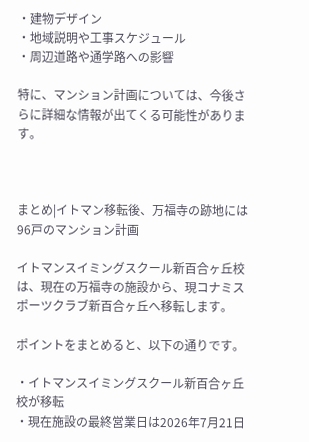・建物デザイン
・地域説明や工事スケジュール
・周辺道路や通学路への影響

特に、マンション計画については、今後さらに詳細な情報が出てくる可能性があります。



まとめ|イトマン移転後、万福寺の跡地には96戸のマンション計画

イトマンスイミングスクール新百合ヶ丘校は、現在の万福寺の施設から、現コナミスポーツクラブ新百合ヶ丘へ移転します。

ポイントをまとめると、以下の通りです。

・イトマンスイミングスクール新百合ヶ丘校が移転
・現在施設の最終営業日は2026年7月21日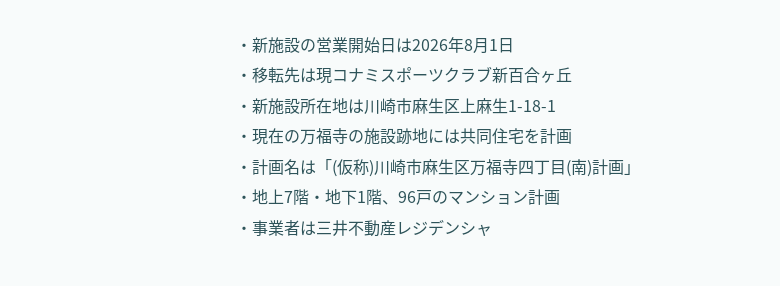・新施設の営業開始日は2026年8月1日
・移転先は現コナミスポーツクラブ新百合ヶ丘
・新施設所在地は川崎市麻生区上麻生1-18-1
・現在の万福寺の施設跡地には共同住宅を計画
・計画名は「(仮称)川崎市麻生区万福寺四丁目(南)計画」
・地上7階・地下1階、96戸のマンション計画
・事業者は三井不動産レジデンシャ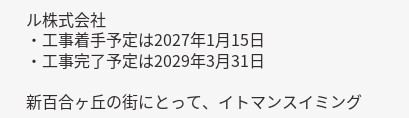ル株式会社
・工事着手予定は2027年1月15日
・工事完了予定は2029年3月31日

新百合ヶ丘の街にとって、イトマンスイミング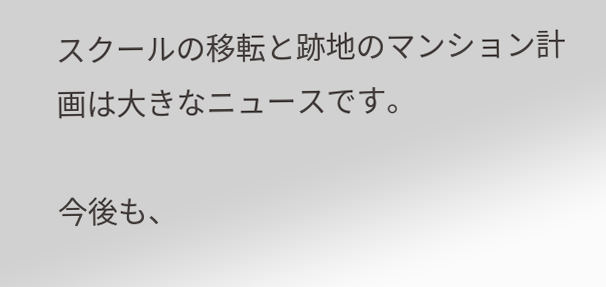スクールの移転と跡地のマンション計画は大きなニュースです。

今後も、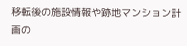移転後の施設情報や跡地マンション計画の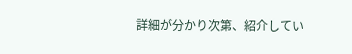詳細が分かり次第、紹介してい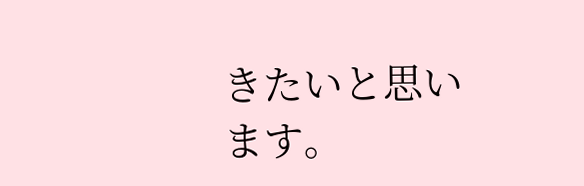きたいと思います。